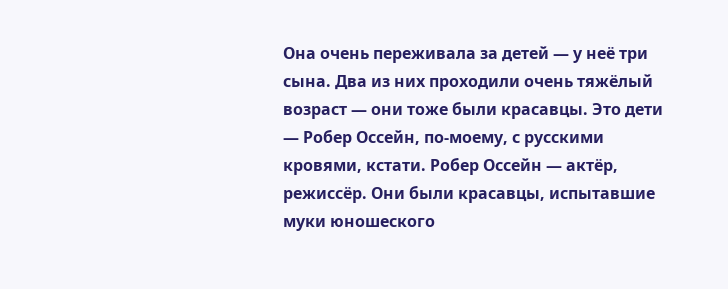Она очень переживала за детей — у неё три сына. Два из них проходили очень тяжёлый возраст — они тоже были красавцы. Это дети — Робер Оссейн, по-моему, с русскими кровями, кстати. Робер Оссейн — актёр, режиссёр. Они были красавцы, испытавшие муки юношеского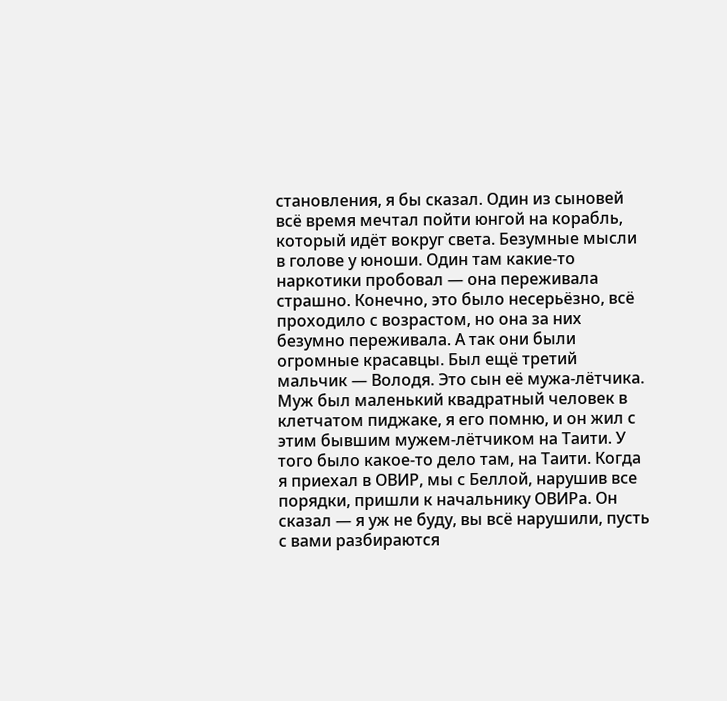становления, я бы сказал. Один из сыновей всё время мечтал пойти юнгой на корабль, который идёт вокруг света. Безумные мысли в голове у юноши. Один там какие-то наркотики пробовал — она переживала страшно. Конечно, это было несерьёзно, всё проходило с возрастом, но она за них безумно переживала. А так они были огромные красавцы. Был ещё третий мальчик — Володя. Это сын её мужа-лётчика. Муж был маленький квадратный человек в клетчатом пиджаке, я его помню, и он жил с этим бывшим мужем-лётчиком на Таити. У того было какое-то дело там, на Таити. Когда я приехал в ОВИР, мы с Беллой, нарушив все порядки, пришли к начальнику ОВИРа. Он сказал — я уж не буду, вы всё нарушили, пусть с вами разбираются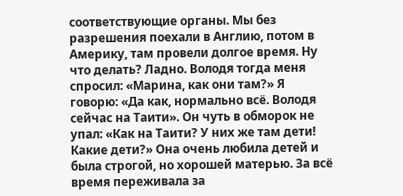соответствующие органы. Мы без разрешения поехали в Англию, потом в Америку, там провели долгое время. Ну что делать? Ладно. Володя тогда меня спросил: «Марина, как они там?» Я говорю: «Да как, нормально всё. Володя сейчас на Таити». Он чуть в обморок не упал: «Как на Таити? У них же там дети! Какие дети?» Она очень любила детей и была строгой, но хорошей матерью. За всё время переживала за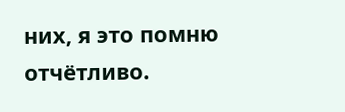них, я это помню отчётливо.